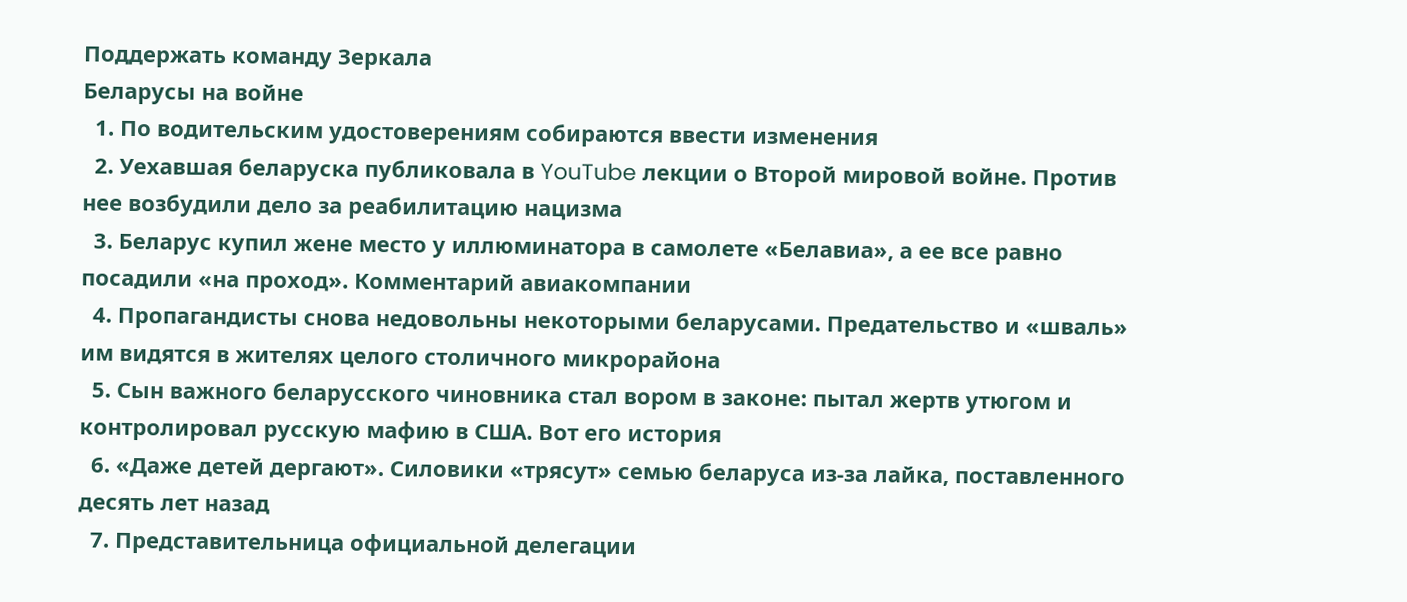Поддержать команду Зеркала
Беларусы на войне
  1. По водительским удостоверениям собираются ввести изменения
  2. Уехавшая беларуска публиковала в YouTube лекции о Второй мировой войне. Против нее возбудили дело за реабилитацию нацизма
  3. Беларус купил жене место у иллюминатора в самолете «Белавиа», а ее все равно посадили «на проход». Комментарий авиакомпании
  4. Пропагандисты снова недовольны некоторыми беларусами. Предательство и «шваль» им видятся в жителях целого столичного микрорайона
  5. Сын важного беларусского чиновника стал вором в законе: пытал жертв утюгом и контролировал русскую мафию в США. Вот его история
  6. «Даже детей дергают». Силовики «трясут» семью беларуса из-за лайка, поставленного десять лет назад
  7. Представительница официальной делегации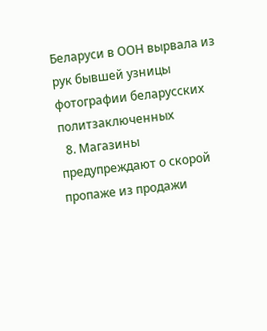Беларуси в ООН вырвала из рук бывшей узницы фотографии беларусских политзаключенных
  8. Магазины предупреждают о скорой пропаже из продажи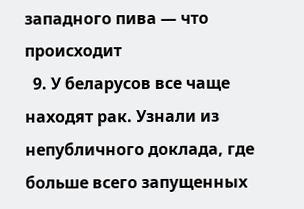западного пива — что происходит
  9. У беларусов все чаще находят рак. Узнали из непубличного доклада, где больше всего запущенных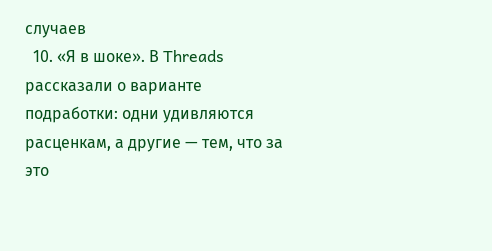случаев
  10. «Я в шоке». В Threads рассказали о варианте подработки: одни удивляются расценкам, а другие — тем, что за это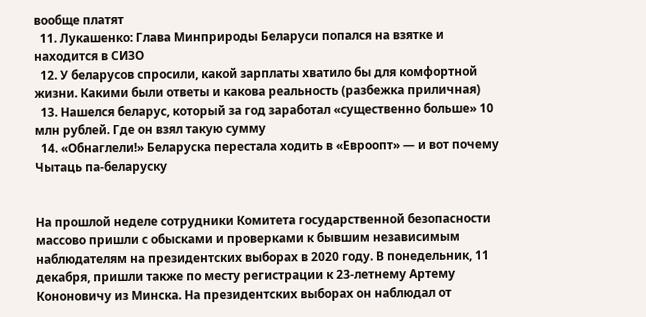вообще платят
  11. Лукашенко: Глава Минприроды Беларуси попался на взятке и находится в СИЗО
  12. У беларусов спросили, какой зарплаты хватило бы для комфортной жизни. Какими были ответы и какова реальность (разбежка приличная)
  13. Нашелся беларус, который за год заработал «существенно больше» 10 млн рублей. Где он взял такую сумму
  14. «Обнаглели!» Беларуска перестала ходить в «Евроопт» — и вот почему
Чытаць па-беларуску


На прошлой неделе сотрудники Комитета государственной безопасности массово пришли с обысками и проверками к бывшим независимым наблюдателям на президентских выборах в 2020 году. В понедельник, 11 декабря, пришли также по месту регистрации к 23-летнему Артему Кононовичу из Минска. На президентских выборах он наблюдал от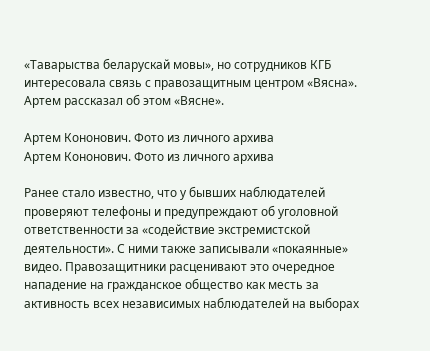«Таварыства беларускай мовы», но сотрудников КГБ интересовала связь с правозащитным центром «Вясна». Артем рассказал об этом «Вясне».

Артем Кононович. Фото из личного архива
Артем Кононович. Фото из личного архива

Ранее стало известно, что у бывших наблюдателей проверяют телефоны и предупреждают об уголовной ответственности за «содействие экстремистской деятельности». С ними также записывали «покаянные» видео. Правозащитники расценивают это очередное нападение на гражданское общество как месть за активность всех независимых наблюдателей на выборах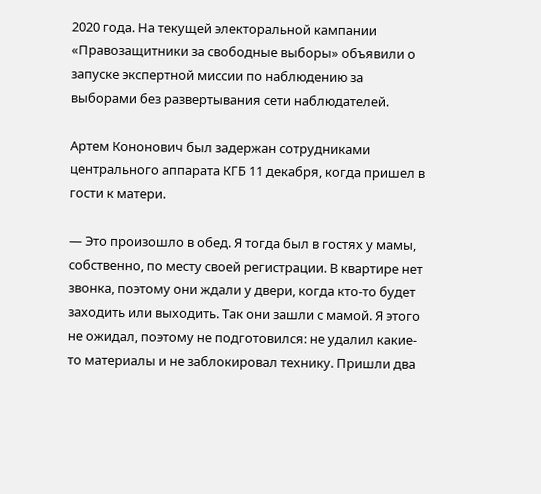2020 года. На текущей электоральной кампании «Правозащитники за свободные выборы» объявили о запуске экспертной миссии по наблюдению за выборами без развертывания сети наблюдателей.

Артем Кононович был задержан сотрудниками центрального аппарата КГБ 11 декабря, когда пришел в гости к матери.

— Это произошло в обед. Я тогда был в гостях у мамы, собственно, по месту своей регистрации. В квартире нет звонка, поэтому они ждали у двери, когда кто-то будет заходить или выходить. Так они зашли с мамой. Я этого не ожидал, поэтому не подготовился: не удалил какие-то материалы и не заблокировал технику. Пришли два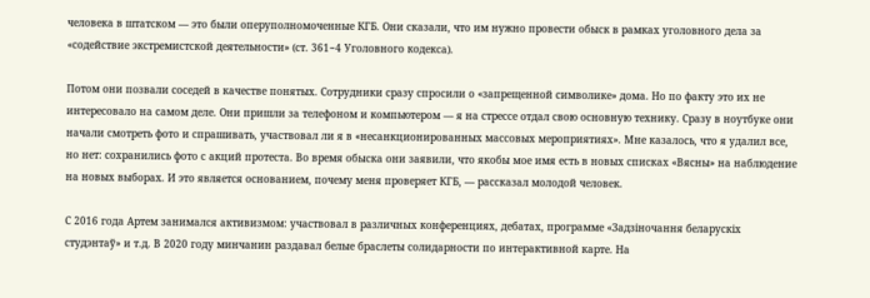человека в штатском — это были оперуполномоченные КГБ. Они сказали, что им нужно провести обыск в рамках уголовного дела за «содействие экстремистской деятельности» (ст. 361−4 Уголовного кодекса).

Потом они позвали соседей в качестве понятых. Сотрудники сразу спросили о «запрещенной символике» дома. Но по факту это их не интересовало на самом деле. Они пришли за телефоном и компьютером — я на стрессе отдал свою основную технику. Сразу в ноутбуке они начали смотреть фото и спрашивать, участвовал ли я в «несанкционированных массовых мероприятиях». Мне казалось, что я удалил все, но нет: сохранились фото с акций протеста. Во время обыска они заявили, что якобы мое имя есть в новых списках «Вясны» на наблюдение на новых выборах. И это является основанием, почему меня проверяет КГБ, — рассказал молодой человек.

С 2016 года Артем занимался активизмом: участвовал в различных конференциях, дебатах, программе «Задзіночання беларускіх студэнтаў» и т.д. В 2020 году минчанин раздавал белые браслеты солидарности по интерактивной карте. На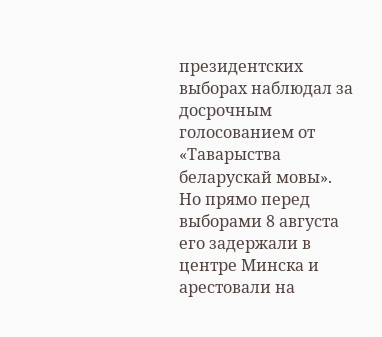президентских выборах наблюдал за досрочным голосованием от «Таварыства беларускай мовы». Но прямо перед выборами 8 августа его задержали в центре Минска и арестовали на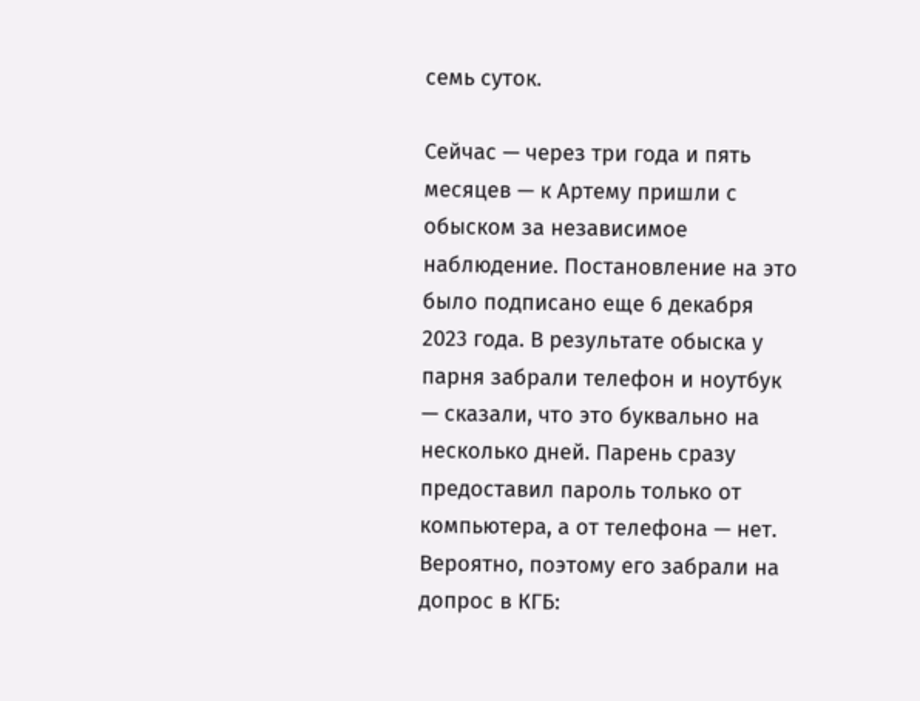семь суток.

Сейчас — через три года и пять месяцев — к Артему пришли с обыском за независимое наблюдение. Постановление на это было подписано еще 6 декабря 2023 года. В результате обыска у парня забрали телефон и ноутбук — сказали, что это буквально на несколько дней. Парень сразу предоставил пароль только от компьютера, а от телефона — нет. Вероятно, поэтому его забрали на допрос в КГБ: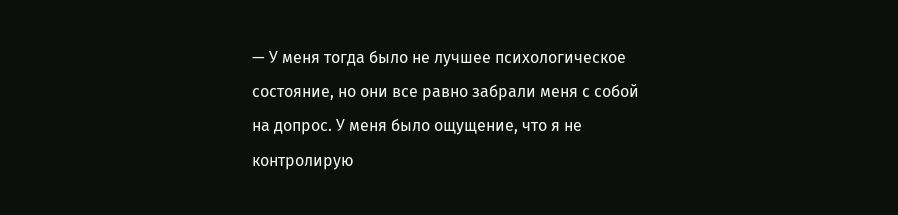— У меня тогда было не лучшее психологическое состояние, но они все равно забрали меня с собой на допрос. У меня было ощущение, что я не контролирую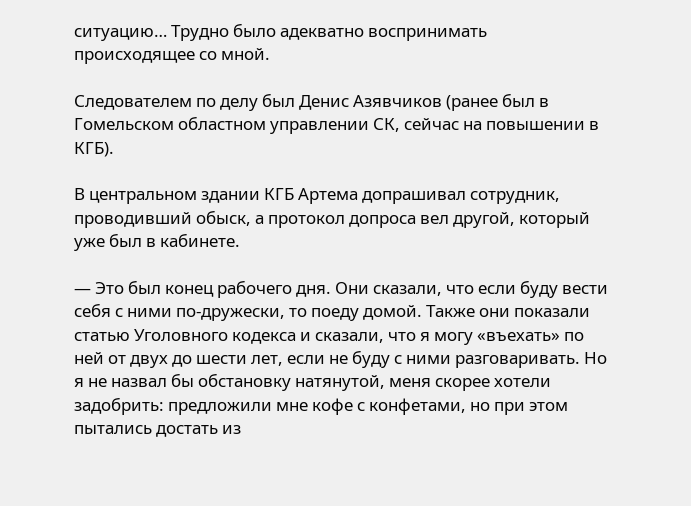ситуацию… Трудно было адекватно воспринимать происходящее со мной.

Следователем по делу был Денис Азявчиков (ранее был в Гомельском областном управлении СК, сейчас на повышении в КГБ).

В центральном здании КГБ Артема допрашивал сотрудник, проводивший обыск, а протокол допроса вел другой, который уже был в кабинете.

— Это был конец рабочего дня. Они сказали, что если буду вести себя с ними по-дружески, то поеду домой. Также они показали статью Уголовного кодекса и сказали, что я могу «въехать» по ней от двух до шести лет, если не буду с ними разговаривать. Но я не назвал бы обстановку натянутой, меня скорее хотели задобрить: предложили мне кофе с конфетами, но при этом пытались достать из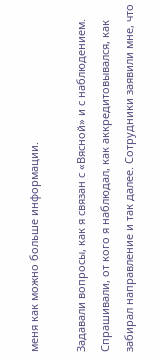меня как можно больше информации.

Задавали вопросы, как я связан с «Вясной» и с наблюдением. Спрашивали, от кого я наблюдал, как аккредитовывался, как забирал направление и так далее. Сотрудники заявили мне, что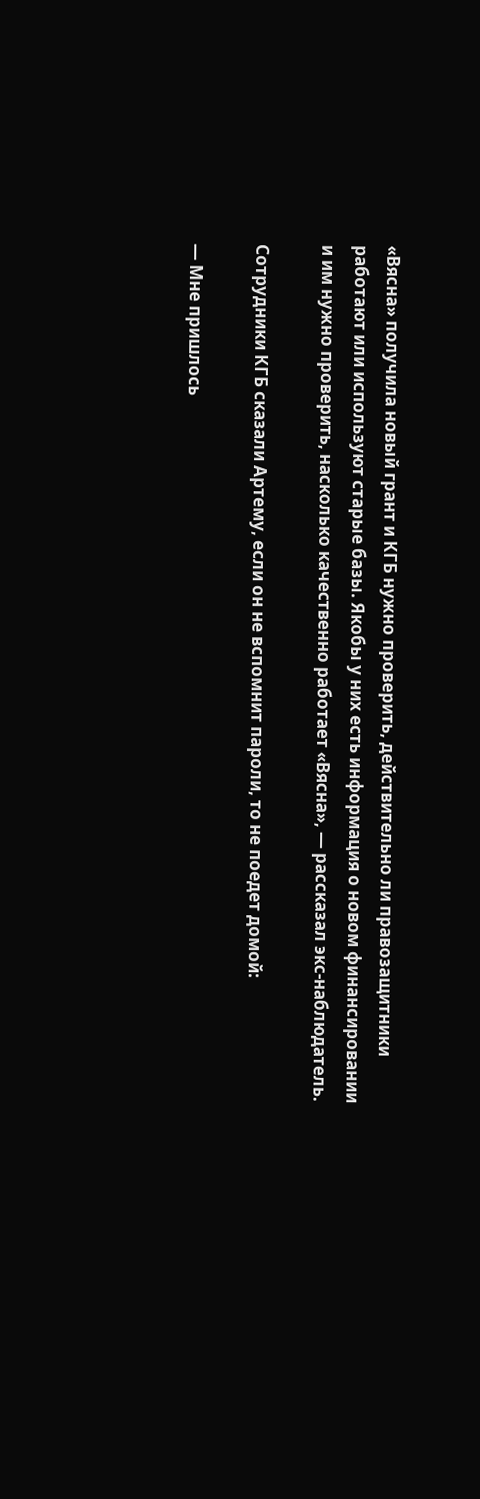«Вясна» получила новый грант и КГБ нужно проверить, действительно ли правозащитники работают или используют старые базы. Якобы у них есть информация о новом финансировании и им нужно проверить, насколько качественно работает «Вясна», — рассказал экс-наблюдатель.

Сотрудники КГБ сказали Артему, если он не вспомнит пароли, то не поедет домой:

— Мне пришлось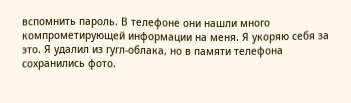вспомнить пароль. В телефоне они нашли много компрометирующей информации на меня. Я укоряю себя за это. Я удалил из гугл-облака, но в памяти телефона сохранились фото.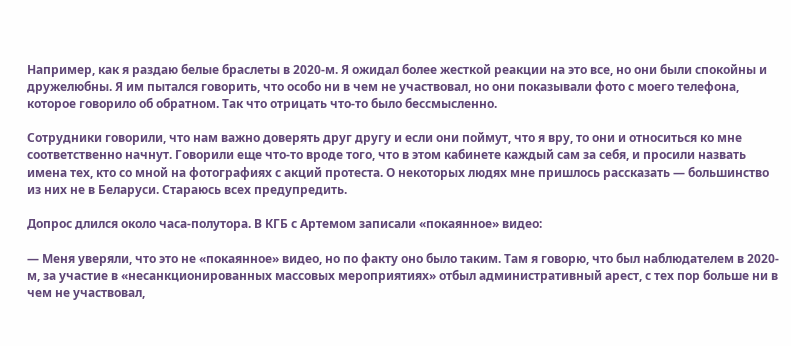Например, как я раздаю белые браслеты в 2020-м. Я ожидал более жесткой реакции на это все, но они были спокойны и дружелюбны. Я им пытался говорить, что особо ни в чем не участвовал, но они показывали фото с моего телефона, которое говорило об обратном. Так что отрицать что-то было бессмысленно.

Сотрудники говорили, что нам важно доверять друг другу и если они поймут, что я вру, то они и относиться ко мне соответственно начнут. Говорили еще что-то вроде того, что в этом кабинете каждый сам за себя, и просили назвать имена тех, кто со мной на фотографиях с акций протеста. О некоторых людях мне пришлось рассказать — большинство из них не в Беларуси. Стараюсь всех предупредить.

Допрос длился около часа-полутора. В КГБ с Артемом записали «покаянное» видео:

— Меня уверяли, что это не «покаянное» видео, но по факту оно было таким. Там я говорю, что был наблюдателем в 2020-м, за участие в «несанкционированных массовых мероприятиях» отбыл административный арест, с тех пор больше ни в чем не участвовал,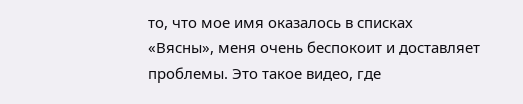то, что мое имя оказалось в списках «Вясны», меня очень беспокоит и доставляет проблемы. Это такое видео, где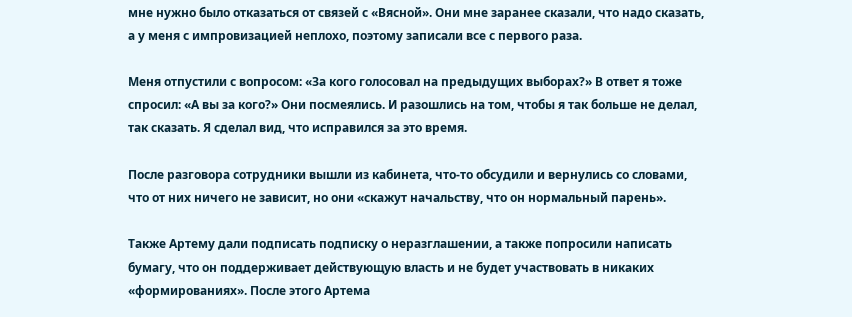мне нужно было отказаться от связей с «Вясной». Они мне заранее сказали, что надо сказать, а у меня с импровизацией неплохо, поэтому записали все с первого раза.

Меня отпустили с вопросом: «За кого голосовал на предыдущих выборах?» В ответ я тоже спросил: «А вы за кого?» Они посмеялись. И разошлись на том, чтобы я так больше не делал, так сказать. Я сделал вид, что исправился за это время.

После разговора сотрудники вышли из кабинета, что-то обсудили и вернулись со словами, что от них ничего не зависит, но они «скажут начальству, что он нормальный парень».

Также Артему дали подписать подписку о неразглашении, а также попросили написать бумагу, что он поддерживает действующую власть и не будет участвовать в никаких «формированиях». После этого Артема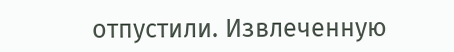отпустили. Извлеченную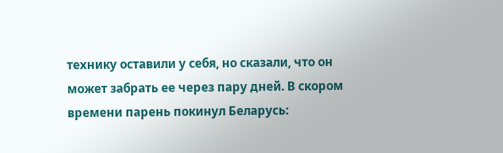технику оставили у себя, но сказали, что он может забрать ее через пару дней. В скором времени парень покинул Беларусь: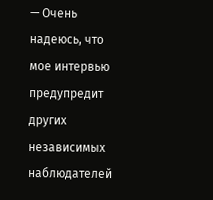— Очень надеюсь, что мое интервью предупредит других независимых наблюдателей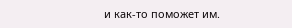и как-то поможет им.